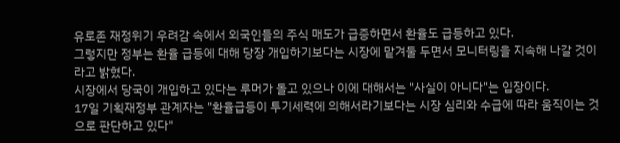유로존 재정위기 우려감 속에서 외국인들의 주식 매도가 급증하면서 환율도 급등하고 있다.
그렇지만 정부는 환율 급등에 대해 당장 개입하기보다는 시장에 맡겨둘 두면서 모니터링을 지속해 나갈 것이라고 밝혔다.
시장에서 당국이 개입하고 있다는 루머가 돌고 있으나 이에 대해서는 "사실이 아니다"는 입장이다.
17일 기획재정부 관계자는 "환율급등이 투기세력에 의해서라기보다는 시장 심리와 수급에 따라 움직이는 것으로 판단하고 있다"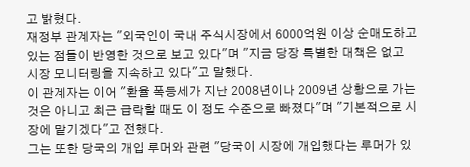고 밝혔다.
재정부 관계자는 "외국인이 국내 주식시장에서 6000억원 이상 순매도하고 있는 점들이 반영한 것으로 보고 있다"며 "지금 당장 특별한 대책은 없고 시장 모니터링을 지속하고 있다"고 말했다.
이 관계자는 이어 "환율 폭등세가 지난 2008년이나 2009년 상황으로 가는 것은 아니고 최근 급락할 때도 이 정도 수준으로 빠졌다"며 "기본적으로 시장에 맡기겠다"고 전했다.
그는 또한 당국의 개입 루머와 관련 "당국이 시장에 개입했다는 루머가 있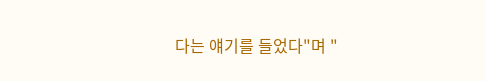다는 얘기를 들었다"며 "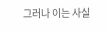그러나 이는 사실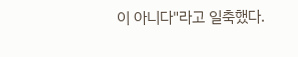이 아니다"라고 일축했다.